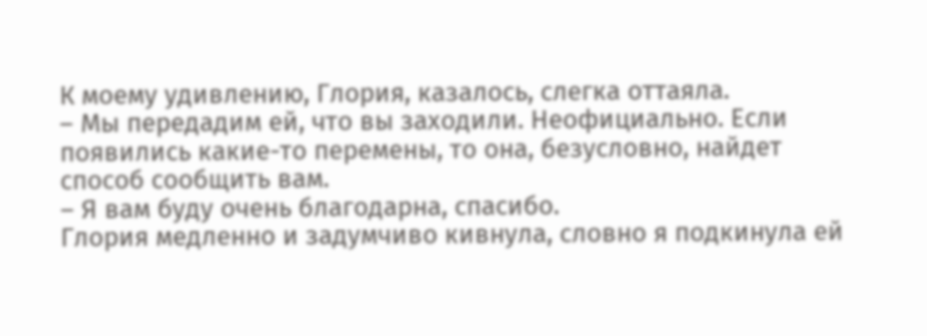К моему удивлению, Глория, казалось, слегка оттаяла.
– Мы передадим ей, что вы заходили. Неофициально. Если появились какие-то перемены, то она, безусловно, найдет способ сообщить вам.
– Я вам буду очень благодарна, спасибо.
Глория медленно и задумчиво кивнула, словно я подкинула ей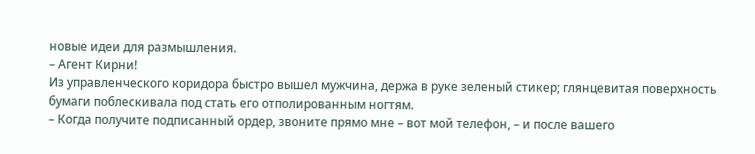новые идеи для размышления.
– Агент Кирни!
Из управленческого коридора быстро вышел мужчина, держа в руке зеленый стикер; глянцевитая поверхность бумаги поблескивала под стать его отполированным ногтям.
– Когда получите подписанный ордер, звоните прямо мне – вот мой телефон, – и после вашего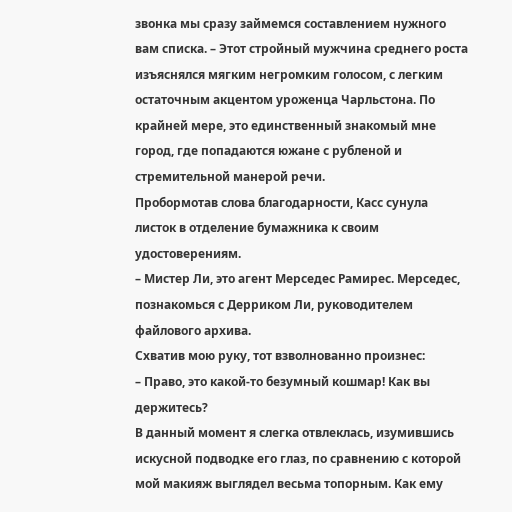звонка мы сразу займемся составлением нужного вам списка. – Этот стройный мужчина среднего роста изъяснялся мягким негромким голосом, с легким остаточным акцентом уроженца Чарльстона. По крайней мере, это единственный знакомый мне город, где попадаются южане с рубленой и стремительной манерой речи.
Пробормотав слова благодарности, Касс сунула листок в отделение бумажника к своим удостоверениям.
– Мистер Ли, это агент Мерседес Рамирес. Мерседес, познакомься с Дерриком Ли, руководителем файлового архива.
Схватив мою руку, тот взволнованно произнес:
– Право, это какой-то безумный кошмар! Как вы держитесь?
В данный момент я слегка отвлеклась, изумившись искусной подводке его глаз, по сравнению с которой мой макияж выглядел весьма топорным. Как ему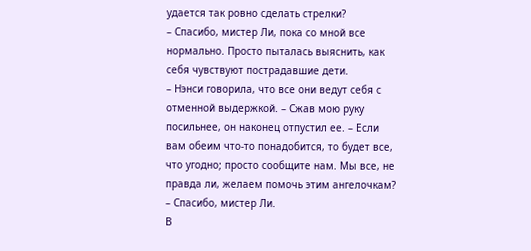удается так ровно сделать стрелки?
– Спасибо, мистер Ли, пока со мной все нормально. Просто пыталась выяснить, как себя чувствуют пострадавшие дети.
– Нэнси говорила, что все они ведут себя с отменной выдержкой. – Сжав мою руку посильнее, он наконец отпустил ее. – Если вам обеим что-то понадобится, то будет все, что угодно; просто сообщите нам. Мы все, не правда ли, желаем помочь этим ангелочкам?
– Спасибо, мистер Ли.
В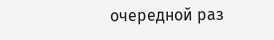очередной раз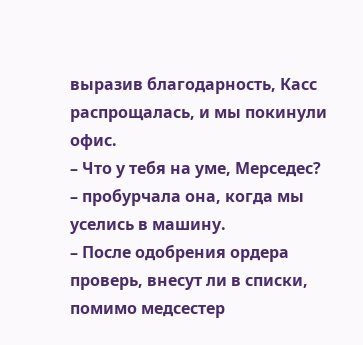выразив благодарность, Касс распрощалась, и мы покинули офис.
– Что у тебя на уме, Мерседес? – пробурчала она, когда мы уселись в машину.
– После одобрения ордера проверь, внесут ли в списки, помимо медсестер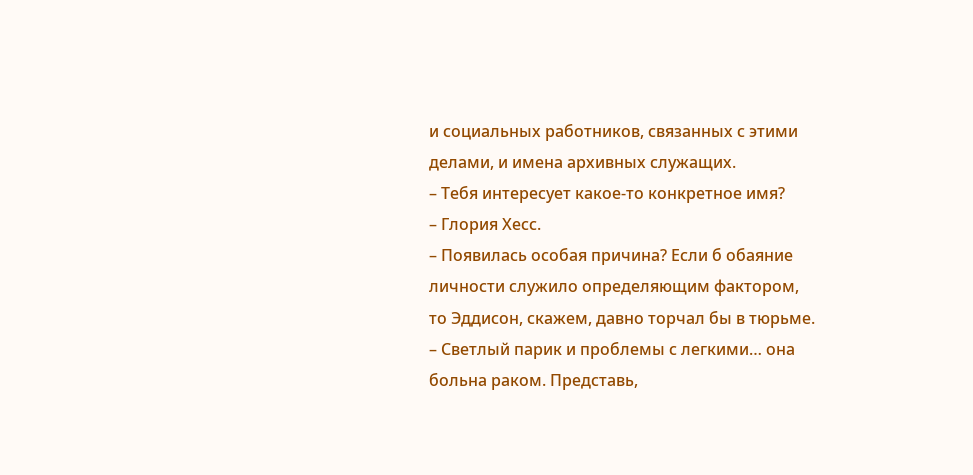и социальных работников, связанных с этими делами, и имена архивных служащих.
– Тебя интересует какое-то конкретное имя?
– Глория Хесс.
– Появилась особая причина? Если б обаяние личности служило определяющим фактором, то Эддисон, скажем, давно торчал бы в тюрьме.
– Светлый парик и проблемы с легкими… она больна раком. Представь,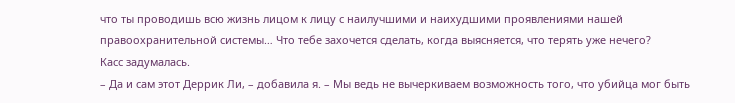что ты проводишь всю жизнь лицом к лицу с наилучшими и наихудшими проявлениями нашей правоохранительной системы… Что тебе захочется сделать, когда выясняется, что терять уже нечего?
Касс задумалась.
– Да и сам этот Деррик Ли, – добавила я. – Мы ведь не вычеркиваем возможность того, что убийца мог быть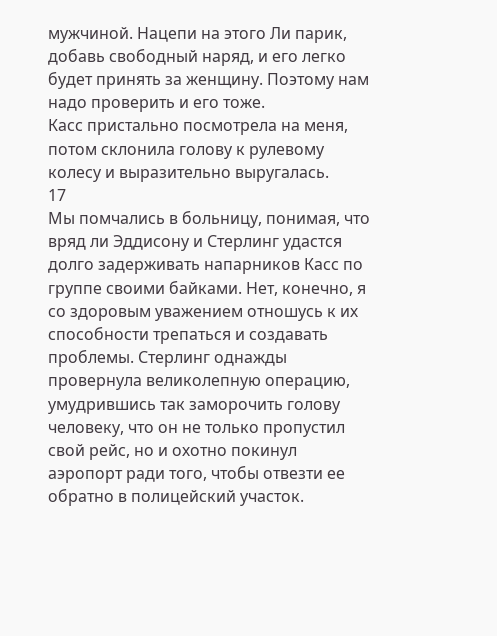мужчиной. Нацепи на этого Ли парик, добавь свободный наряд, и его легко будет принять за женщину. Поэтому нам надо проверить и его тоже.
Касс пристально посмотрела на меня, потом склонила голову к рулевому колесу и выразительно выругалась.
17
Мы помчались в больницу, понимая, что вряд ли Эддисону и Стерлинг удастся долго задерживать напарников Касс по группе своими байками. Нет, конечно, я со здоровым уважением отношусь к их способности трепаться и создавать проблемы. Стерлинг однажды провернула великолепную операцию, умудрившись так заморочить голову человеку, что он не только пропустил свой рейс, но и охотно покинул аэропорт ради того, чтобы отвезти ее обратно в полицейский участок.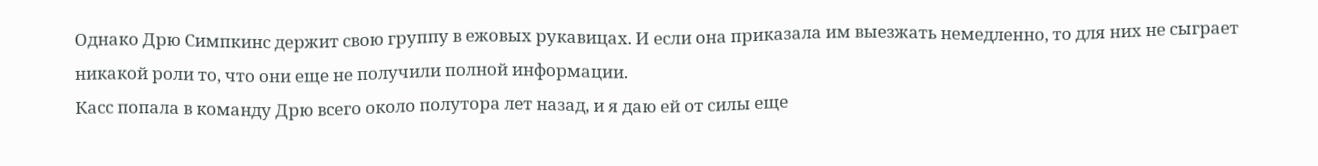Однако Дрю Симпкинс держит свою группу в ежовых рукавицах. И если она приказала им выезжать немедленно, то для них не сыграет никакой роли то, что они еще не получили полной информации.
Касс попала в команду Дрю всего около полутора лет назад, и я даю ей от силы еще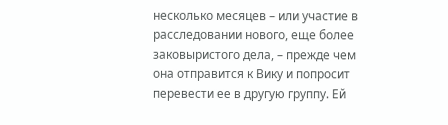несколько месяцев – или участие в расследовании нового, еще более заковыристого дела, – прежде чем она отправится к Вику и попросит перевести ее в другую группу. Ей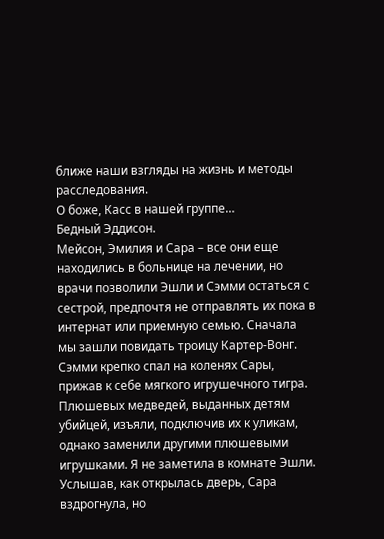ближе наши взгляды на жизнь и методы расследования.
О боже, Касс в нашей группе…
Бедный Эддисон.
Мейсон, Эмилия и Сара – все они еще находились в больнице на лечении, но врачи позволили Эшли и Сэмми остаться с сестрой, предпочтя не отправлять их пока в интернат или приемную семью. Сначала мы зашли повидать троицу Картер-Вонг. Сэмми крепко спал на коленях Сары, прижав к себе мягкого игрушечного тигра. Плюшевых медведей, выданных детям убийцей, изъяли, подключив их к уликам, однако заменили другими плюшевыми игрушками. Я не заметила в комнате Эшли.
Услышав, как открылась дверь, Сара вздрогнула, но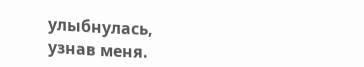улыбнулась, узнав меня.